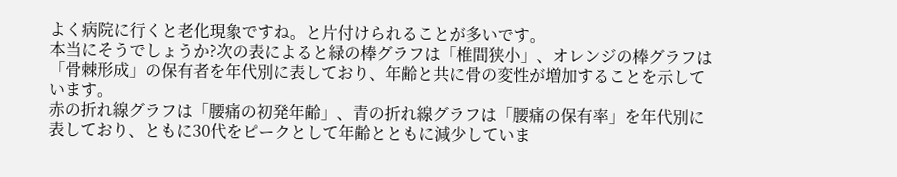よく病院に行くと老化現象ですね。と片付けられることが多いです。
本当にそうでしょうか?次の表によると緑の棒グラフは「椎間狭小」、オレンジの棒グラフは「骨棘形成」の保有者を年代別に表しており、年齢と共に骨の変性が増加することを示しています。
赤の折れ線グラフは「腰痛の初発年齢」、青の折れ線グラフは「腰痛の保有率」を年代別に表しており、ともに30代をピークとして年齢とともに減少していま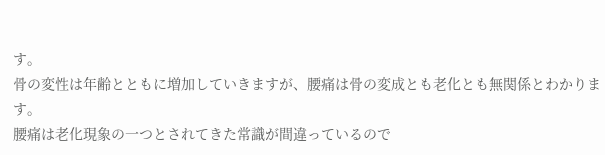す。
骨の変性は年齢とともに増加していきますが、腰痛は骨の変成とも老化とも無関係とわかります。
腰痛は老化現象の一つとされてきた常識が間違っているので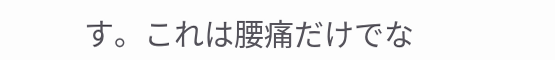す。これは腰痛だけでな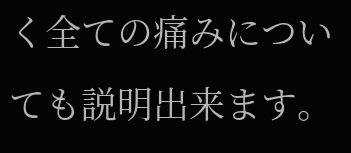く全ての痛みについても説明出来ます。